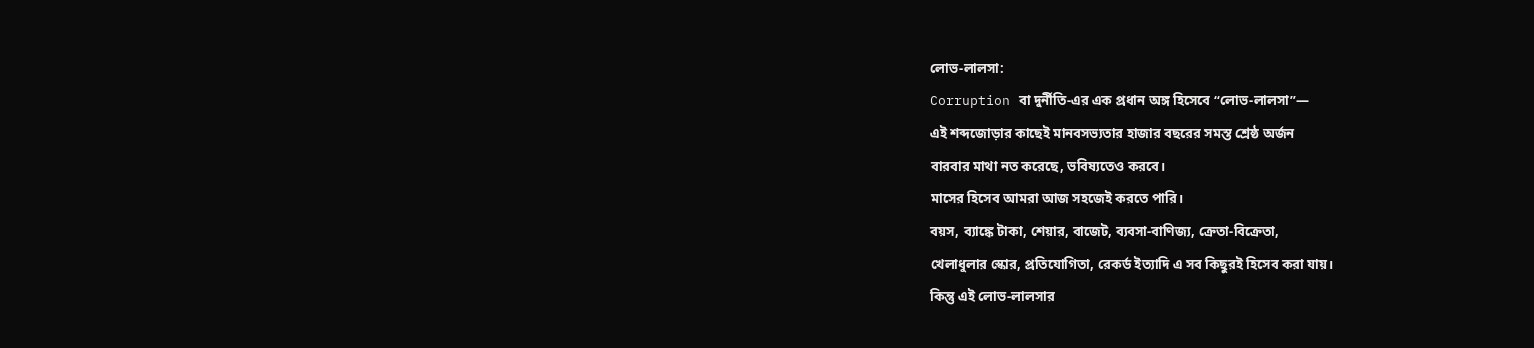লোভ-লালসা:
Corruption বা দুর্নীতি-এর এক প্রধান অঙ্গ হিসেবে “লোভ-লালসা”—
এই শব্দজোড়ার কাছেই মানবসভ্যতার হাজার বছরের সমস্ত শ্রেষ্ঠ অর্জন
বারবার মাথা নত করেছে, ভবিষ্যতেও করবে।
মাসের হিসেব আমরা আজ সহজেই করতে পারি।
বয়স, ব্যাঙ্কে টাকা, শেয়ার, বাজেট, ব্যবসা-বাণিজ্য, ক্রেতা-বিক্রেতা,
খেলাধুলার স্কোর, প্রতিযোগিতা, রেকর্ড ইত্যাদি এ সব কিছুরই হিসেব করা যায়।
কিন্তু এই লোভ-লালসার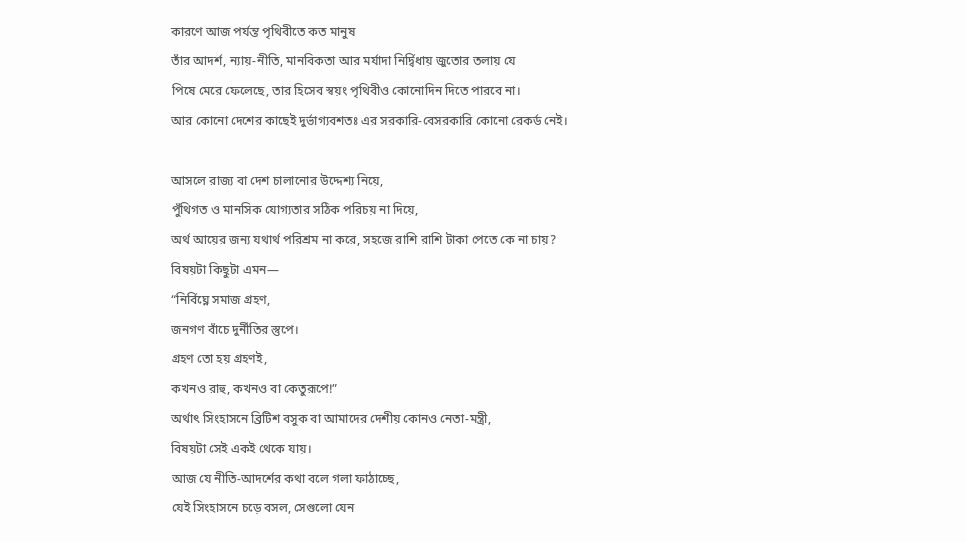কারণে আজ পর্যন্ত পৃথিবীতে কত মানুষ
তাঁর আদর্শ, ন্যায়-নীতি, মানবিকতা আর মর্যাদা নির্দ্বিধায় জুতোর তলায় যে
পিষে মেরে ফেলেছে, তার হিসেব স্বয়ং পৃথিবীও কোনোদিন দিতে পারবে না।
আর কোনো দেশের কাছেই দুর্ভাগ্যবশতঃ এর সরকারি-বেসরকারি কোনো রেকর্ড নেই।

আসলে রাজ্য বা দেশ চালানোর উদ্দেশ্য নিয়ে,
পুঁথিগত ও মানসিক যোগ্যতার সঠিক পরিচয় না দিয়ে,
অর্থ আয়ের জন্য যথার্থ পরিশ্রম না করে, সহজে রাশি রাশি টাকা পেতে কে না চায়?
বিষয়টা কিছুটা এমন—
“নির্বিঘ্নে সমাজ গ্রহণ,
জনগণ বাঁচে দুর্নীতির স্তুপে।
গ্রহণ তো হয় গ্রহণই,
কখনও রাহু, কখনও বা কেতুরূপে!”
অর্থাৎ সিংহাসনে ব্রিটিশ বসুক বা আমাদের দেশীয় কোনও নেতা-মন্ত্রী,
বিষয়টা সেই একই থেকে যায়।
আজ যে নীতি-আদর্শের কথা বলে গলা ফাঠাচ্ছে,
যেই সিংহাসনে চড়ে বসল, সেগুলো যেন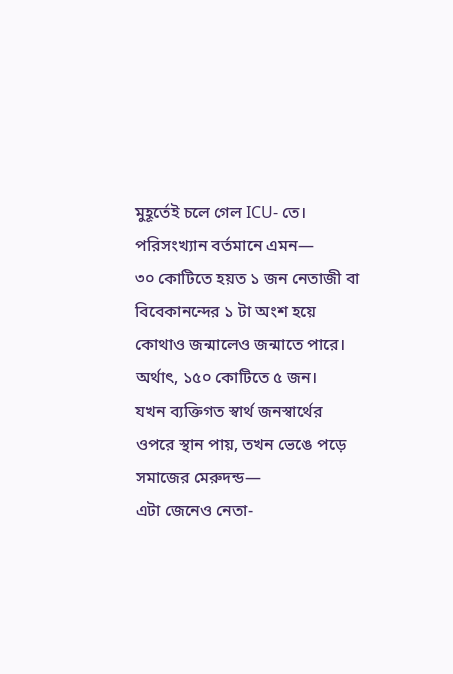মুহূর্তেই চলে গেল ICU- তে।
পরিসংখ্যান বর্তমানে এমন—
৩০ কোটিতে হয়ত ১ জন নেতাজী বা বিবেকানন্দের ১ টা অংশ হয়ে
কোথাও জন্মালেও জন্মাতে পারে।
অর্থাৎ, ১৫০ কোটিতে ৫ জন।
যখন ব্যক্তিগত স্বার্থ জনস্বার্থের ওপরে স্থান পায়, তখন ভেঙে পড়ে সমাজের মেরুদন্ড—
এটা জেনেও নেতা-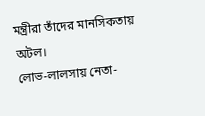মন্ত্রীরা তাঁদের মানসিকতায় অটল।
লোভ-লালসায় নেতা-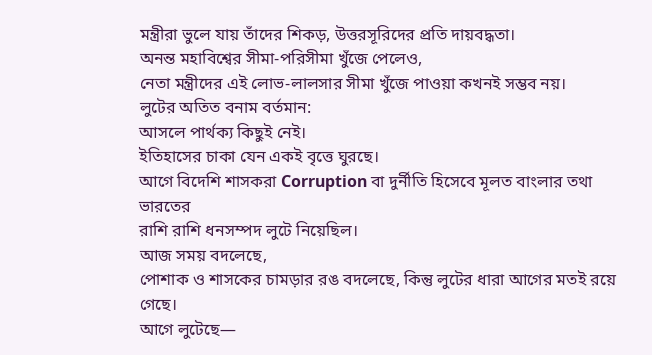মন্ত্রীরা ভুলে যায় তাঁদের শিকড়, উত্তরসূরিদের প্রতি দায়বদ্ধতা।
অনন্ত মহাবিশ্বের সীমা-পরিসীমা খুঁজে পেলেও,
নেতা মন্ত্রীদের এই লোভ-লালসার সীমা খুঁজে পাওয়া কখনই সম্ভব নয়।
লুটের অতিত বনাম বর্তমান:
আসলে পার্থক্য কিছুই নেই।
ইতিহাসের চাকা যেন একই বৃত্তে ঘুরছে।
আগে বিদেশি শাসকরা Corruption বা দুর্নীতি হিসেবে মূলত বাংলার তথা ভারতের
রাশি রাশি ধনসম্পদ লুটে নিয়েছিল।
আজ সময় বদলেছে,
পোশাক ও শাসকের চামড়ার রঙ বদলেছে, কিন্তু লুটের ধারা আগের মতই রয়ে গেছে।
আগে লুটেছে—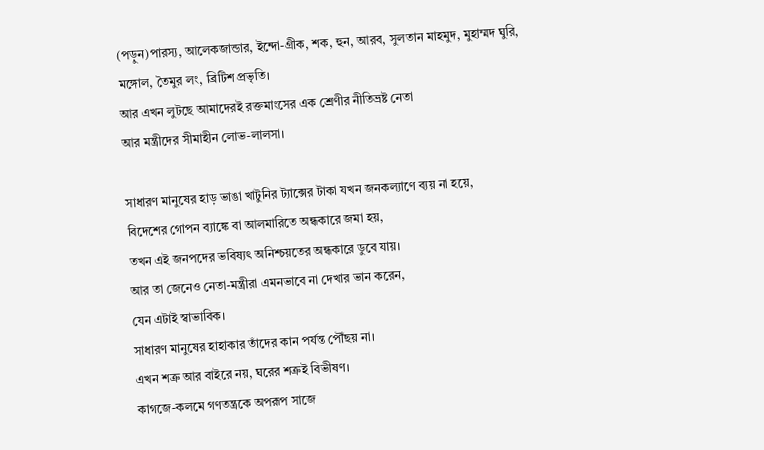(পড়ুন)পারস্য, আলেকজান্ডার, ইন্দো-গ্রীক, শক, হুন, আরব, সুলতান মাহমুদ, মুহাম্মদ ঘুরি,
মঙ্গোল, তৈমুর লং, ব্রিটিশ প্রভৃতি।
আর এখন লুটছে আমাদেরই রক্তমাংসের এক শ্রেণীর নীতিভ্রষ্ট নেতা
আর মন্ত্রীদের সীমাহীন লোভ-লালসা।

সাধারণ মানুষের হাড় ভাঙা খাটুনির ট্যাক্সের টাকা যখন জনকল্যাণে ব্যয় না হয়ে,
বিদেশের গোপন ব্যাঙ্কে বা আলমারিতে অন্ধকারে জমা হয়,
তখন এই জনপদের ভবিষ্যৎ অনিশ্চয়তের অন্ধকারে ডুবে যায়।
আর তা জেনেও নেতা-মন্ত্রীরা এমনভাবে না দেখার ভান করেন,
যেন এটাই স্বাভাবিক।
সাধারণ মানুষের হাহাকার তাঁদের কান পর্যন্ত পৌঁছয় না।
এখন শত্রু আর বাইরে নয়, ঘরের শত্রুই বিভীষণ।
কাগজে-কলমে গণতন্ত্রকে অপরূপ সাজে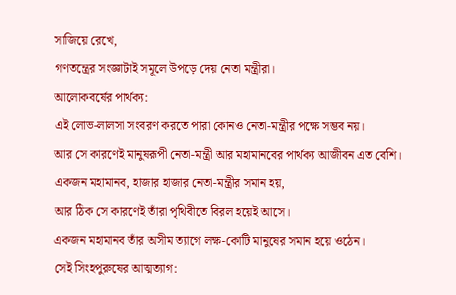সাজিয়ে রেখে,
গণতন্ত্রের সংজ্ঞাটাই সমূলে উপড়ে দেয় নেতা মন্ত্রীরা।
আলোকবর্ষের পার্থক্য:
এই লোভ-লালসা সংবরণ করতে পারা কোনও নেতা-মন্ত্রীর পক্ষে সম্ভব নয়।
আর সে কারণেই মানুষরূপী নেতা-মন্ত্রী আর মহামানবের পার্থক্য আজীবন এত বেশি।
একজন মহামানব, হাজার হাজার নেতা-মন্ত্রীর সমান হয়,
আর ঠিক সে কারণেই তাঁরা পৃথিবীতে বিরল হয়েই আসে।
একজন মহামানব তাঁর অসীম ত্যাগে লক্ষ-কোটি মানুষের সমান হয়ে ওঠেন।
সেই সিংহপুরুষের আত্মত্যাগ: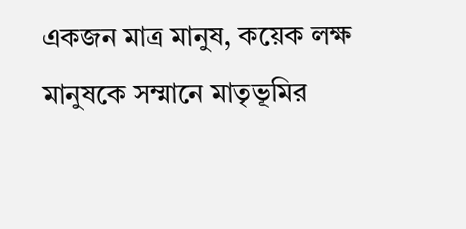একজন মাত্র মানুষ, কয়েক লক্ষ মানুষকে সম্মানে মাতৃভূমির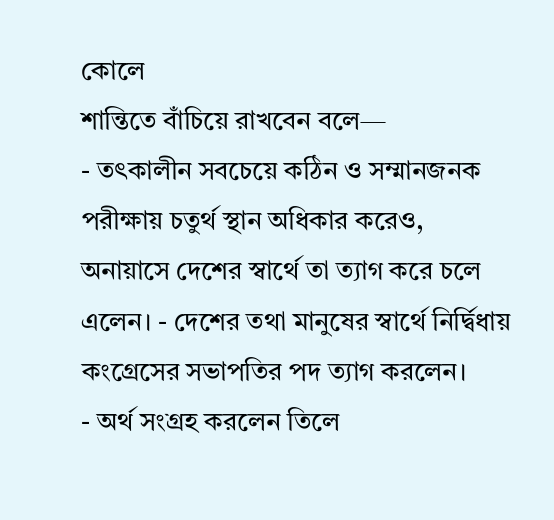কোলে
শান্তিতে বাঁচিয়ে রাখবেন বলে—
- তৎকালীন সবচেয়ে কঠিন ও সম্মানজনক পরীক্ষায় চতুর্থ স্থান অধিকার করেও,
অনায়াসে দেশের স্বার্থে তা ত্যাগ করে চলে এলেন। - দেশের তথা মানুষের স্বার্থে নির্দ্বিধায় কংগ্রেসের সভাপতির পদ ত্যাগ করলেন।
- অর্থ সংগ্রহ করলেন তিলে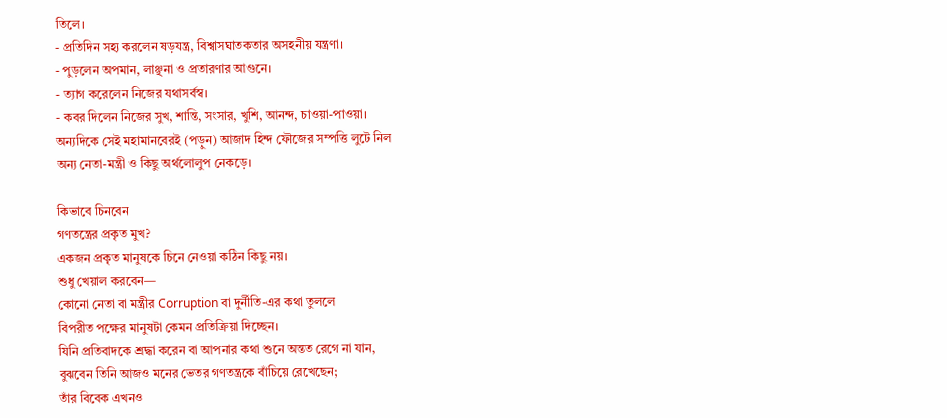তিলে।
- প্রতিদিন সহ্য করলেন ষড়যন্ত্র, বিশ্বাসঘাতকতার অসহনীয় যন্ত্রণা।
- পুড়লেন অপমান, লাঞ্ছনা ও প্রতারণার আগুনে।
- ত্যাগ করেলেন নিজের যথাসর্বস্ব।
- কবর দিলেন নিজের সুখ, শান্তি, সংসার, খুশি, আনন্দ, চাওয়া-পাওয়া।
অন্যদিকে সেই মহামানবেরই (পড়ুন) আজাদ হিন্দ ফৌজের সম্পত্তি লুটে নিল
অন্য নেতা-মন্ত্রী ও কিছু অর্থলোলুপ নেকড়ে।

কিভাবে চিনবেন
গণতন্ত্রের প্রকৃত মুখ?
একজন প্রকৃত মানুষকে চিনে নেওয়া কঠিন কিছু নয়।
শুধু খেয়াল করবেন—
কোনো নেতা বা মন্ত্রীর Corruption বা দুর্নীতি-এর কথা তুললে
বিপরীত পক্ষের মানুষটা কেমন প্রতিক্রিয়া দিচ্ছেন।
যিনি প্রতিবাদকে শ্রদ্ধা করেন বা আপনার কথা শুনে অন্তত রেগে না যান,
বুঝবেন তিনি আজও মনের ভেতর গণতন্ত্রকে বাঁচিয়ে রেখেছেন;
তাঁর বিবেক এখনও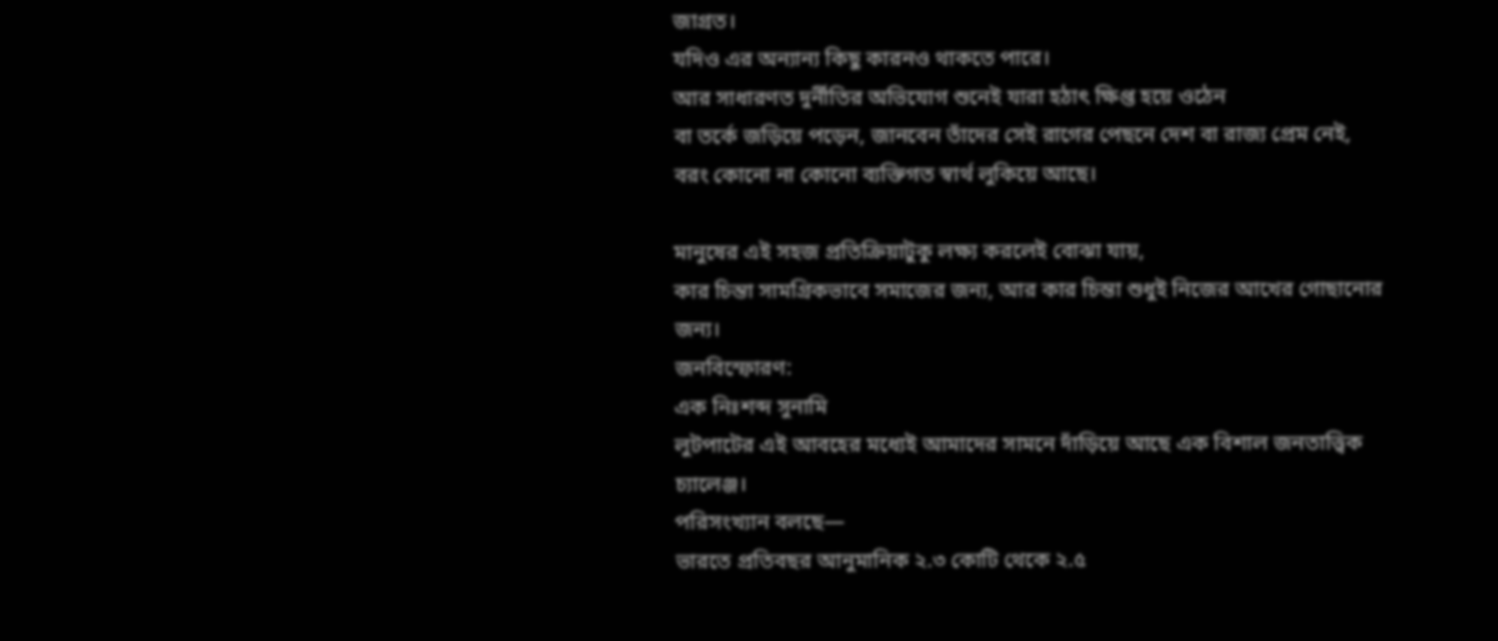জাগ্রত।
যদিও এর অন্যান্য কিছু কারনও থাকতে পারে।
আর সাধারণত দুর্নীতির অভিযোগ শুনেই যারা হঠাৎ ক্ষিপ্ত হয়ে ওঠেন
বা তর্কে জড়িয়ে পড়েন, জানবেন তাঁদের সেই রাগের পেছনে দেশ বা রাজ্য প্রেম নেই,
বরং কোনো না কোনো ব্যক্তিগত স্বার্থ লুকিয়ে আছে।

মানুষের এই সহজ প্রতিক্রিয়াটুকু লক্ষ্য করলেই বোঝা যায়,
কার চিন্তা সামগ্রিকভাবে সমাজের জন্য, আর কার চিন্তা শুধুই নিজের আখের গোছানোর জন্য।
জনবিস্ফোরণ:
এক নিঃশব্দ সুনামি
লুটপাটের এই আবহের মধ্যেই আমাদের সামনে দাঁড়িয়ে আছে এক বিশাল জনতাত্ত্বিক চ্যালেঞ্জ।
পরিসংখ্যান বলছে—
ভারতে প্রতিবছর আনুমানিক ২.৩ কোটি থেকে ২.৫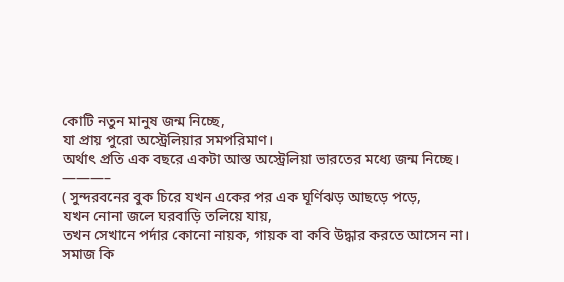কোটি নতুন মানুষ জন্ম নিচ্ছে,
যা প্রায় পুরো অস্ট্রেলিয়ার সমপরিমাণ।
অর্থাৎ প্রতি এক বছরে একটা আস্ত অস্ট্রেলিয়া ভারতের মধ্যে জন্ম নিচ্ছে।
———–
( সুন্দরবনের বুক চিরে যখন একের পর এক ঘূর্ণিঝড় আছড়ে পড়ে,
যখন নোনা জলে ঘরবাড়ি তলিয়ে যায়,
তখন সেখানে পর্দার কোনো নায়ক, গায়ক বা কবি উদ্ধার করতে আসেন না।
সমাজ কি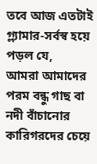তবে আজ এতটাই গ্ল্যামার-সর্বস্ব হয়ে পড়ল যে,
আমরা আমাদের পরম বন্ধু গাছ বা নদী বাঁচানোর কারিগরদের চেয়ে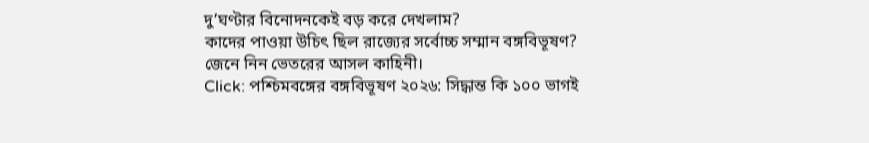দু’ঘণ্টার বিনোদনকেই বড় করে দেখলাম?
কাদের পাওয়া উচিৎ ছিল রাজ্যের সর্বোচ্চ সম্মান বঙ্গবিভূষণ?
জেনে নিন ভেতরের আসল কাহিনী।
Click: পশ্চিমবঙ্গের বঙ্গবিভূষণ ২০২৬: সিদ্ধান্ত কি ১০০ ভাগই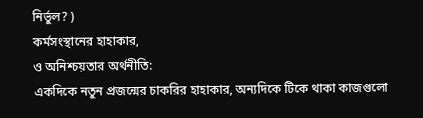নির্ভুল? )
কর্মসংস্থানের হাহাকার,
ও অনিশ্চয়তার অর্থনীতি:
একদিকে নতুন প্রজন্মের চাকরির হাহাকার, অন্যদিকে টিকে থাকা কাজগুলো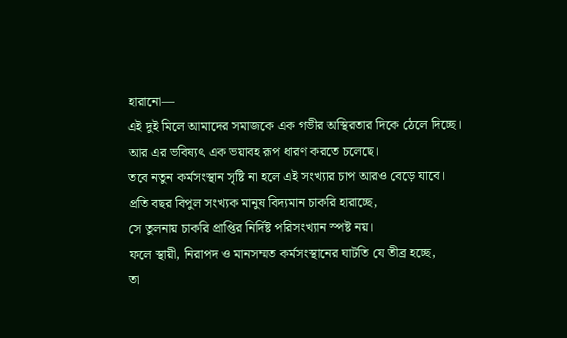হারানো—
এই দুই মিলে আমাদের সমাজকে এক গভীর অস্থিরতার দিকে ঠেলে দিচ্ছে।
আর এর ভবিষ্যৎ এক ভয়াবহ রূপ ধারণ করতে চলেছে।
তবে নতুন কর্মসংস্থান সৃষ্টি না হলে এই সংখ্যার চাপ আরও বেড়ে যাবে।
প্রতি বছর বিপুল সংখ্যক মানুষ বিদ্যমান চাকরি হারাচ্ছে,
সে তুলনায় চাকরি প্রাপ্তির নির্দিষ্ট পরিসংখ্যান স্পষ্ট নয়।
ফলে স্থায়ী, নিরাপদ ও মানসম্মত কর্মসংস্থানের ঘাটতি যে তীব্র হচ্ছে,
তা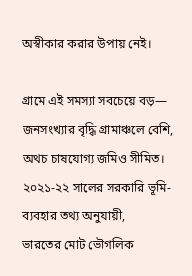অস্বীকার করার উপায় নেই।

গ্রামে এই সমস্যা সবচেয়ে বড়—
জনসংখ্যার বৃদ্ধি গ্রামাঞ্চলে বেশি, অথচ চাষযোগ্য জমিও সীমিত।
২০২১-২২ সালের সরকারি ভূমি-ব্যবহার তথ্য অনুযায়ী,
ভারতের মোট ভৌগলিক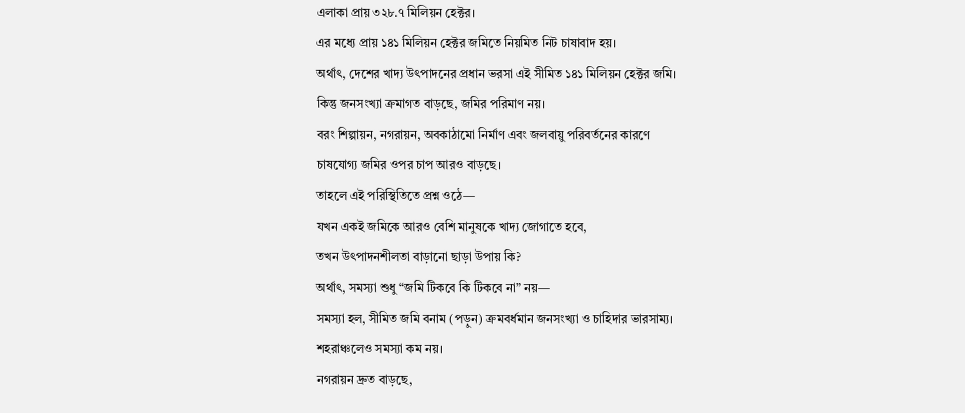এলাকা প্রায় ৩২৮.৭ মিলিয়ন হেক্টর।
এর মধ্যে প্রায় ১৪১ মিলিয়ন হেক্টর জমিতে নিয়মিত নিট চাষাবাদ হয়।
অর্থাৎ, দেশের খাদ্য উৎপাদনের প্রধান ভরসা এই সীমিত ১৪১ মিলিয়ন হেক্টর জমি।
কিন্তু জনসংখ্যা ক্রমাগত বাড়ছে, জমির পরিমাণ নয়।
বরং শিল্পায়ন, নগরায়ন, অবকাঠামো নির্মাণ এবং জলবায়ু পরিবর্তনের কারণে
চাষযোগ্য জমির ওপর চাপ আরও বাড়ছে।
তাহলে এই পরিস্থিতিতে প্রশ্ন ওঠে—
যখন একই জমিকে আরও বেশি মানুষকে খাদ্য জোগাতে হবে,
তখন উৎপাদনশীলতা বাড়ানো ছাড়া উপায় কি?
অর্থাৎ, সমস্যা শুধু “জমি টিকবে কি টিকবে না” নয়—
সমস্যা হল, সীমিত জমি বনাম (পড়ুন) ক্রমবর্ধমান জনসংখ্যা ও চাহিদার ভারসাম্য।
শহরাঞ্চলেও সমস্যা কম নয়।
নগরায়ন দ্রুত বাড়ছে,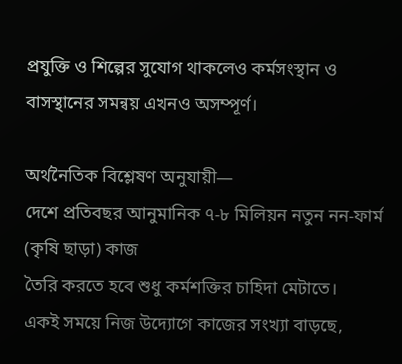প্রযুক্তি ও শিল্পের সুযোগ থাকলেও কর্মসংস্থান ও বাসস্থানের সমন্বয় এখনও অসম্পূর্ণ।

অর্থনৈতিক বিশ্লেষণ অনুযায়ী—
দেশে প্রতিবছর আনুমানিক ৭-৮ মিলিয়ন নতুন নন-ফার্ম (কৃষি ছাড়া) কাজ
তৈরি করতে হবে শুধু কর্মশক্তির চাহিদা মেটাতে।
একই সময়ে নিজ উদ্যোগে কাজের সংখ্যা বাড়ছে,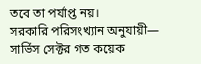তবে তা পর্যাপ্ত নয়।
সরকারি পরিসংখ্যান অনুযায়ী—
সার্ভিস সেক্টর গত কয়েক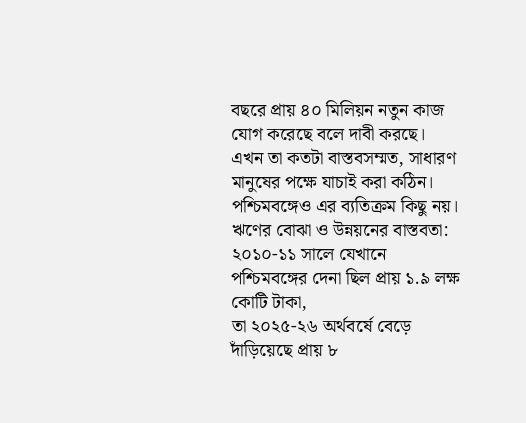বছরে প্রায় ৪০ মিলিয়ন নতুন কাজ যোগ করেছে বলে দাবী করছে।
এখন তা কতটা বাস্তবসম্মত, সাধারণ মানুষের পক্ষে যাচাই করা কঠিন।
পশ্চিমবঙ্গেও এর ব্যতিক্রম কিছু নয়।
ঋণের বোঝা ও উন্নয়নের বাস্তবতা:
২০১০-১১ সালে যেখানে পশ্চিমবঙ্গের দেনা ছিল প্রায় ১.৯ লক্ষ কোটি টাকা,
তা ২০২৫-২৬ অর্থবর্ষে বেড়ে দাঁড়িয়েছে প্রায় ৮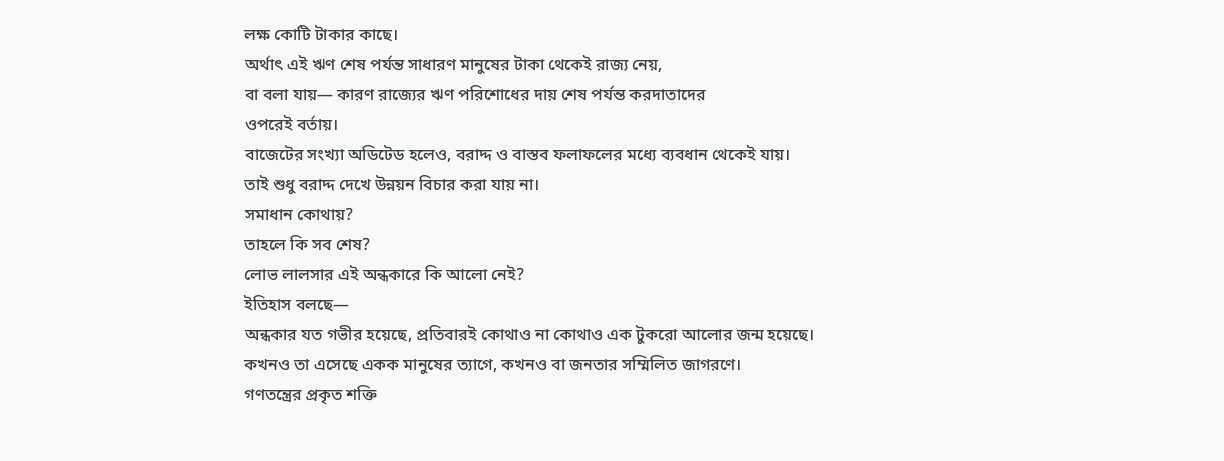লক্ষ কোটি টাকার কাছে।
অর্থাৎ এই ঋণ শেষ পর্যন্ত সাধারণ মানুষের টাকা থেকেই রাজ্য নেয়,
বা বলা যায়— কারণ রাজ্যের ঋণ পরিশোধের দায় শেষ পর্যন্ত করদাতাদের
ওপরেই বর্তায়।
বাজেটের সংখ্যা অডিটেড হলেও, বরাদ্দ ও বাস্তব ফলাফলের মধ্যে ব্যবধান থেকেই যায়।
তাই শুধু বরাদ্দ দেখে উন্নয়ন বিচার করা যায় না।
সমাধান কোথায়?
তাহলে কি সব শেষ?
লোভ লালসার এই অন্ধকারে কি আলো নেই?
ইতিহাস বলছে—
অন্ধকার যত গভীর হয়েছে, প্রতিবারই কোথাও না কোথাও এক টুকরো আলোর জন্ম হয়েছে।
কখনও তা এসেছে একক মানুষের ত্যাগে, কখনও বা জনতার সম্মিলিত জাগরণে।
গণতন্ত্রের প্রকৃত শক্তি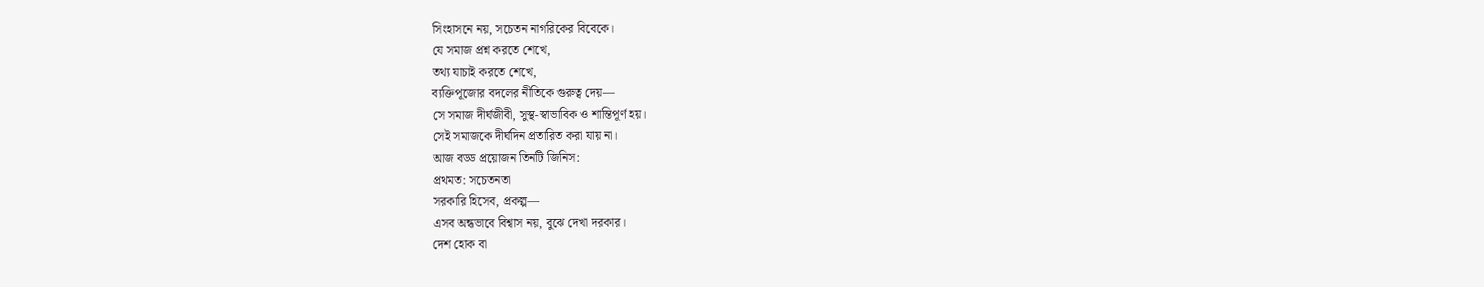সিংহাসনে নয়, সচেতন নাগরিকের বিবেকে।
যে সমাজ প্রশ্ন করতে শেখে,
তথ্য যাচাই করতে শেখে,
ব্যক্তিপূজোর বদলের নীতিকে গুরুত্ব দেয়—
সে সমাজ দীর্ঘজীবী, সুস্থ-স্বাভাবিক ও শান্তিপূর্ণ হয়।
সেই সমাজকে দীর্ঘদিন প্রতারিত করা যায় না।
আজ বড্ড প্রয়োজন তিনটি জিনিস:
প্রথমত: সচেতনতা
সরকারি হিসেব, প্রকল্প—
এসব অন্ধভাবে বিশ্বাস নয়, বুঝে দেখা দরকার।
দেশ হোক বা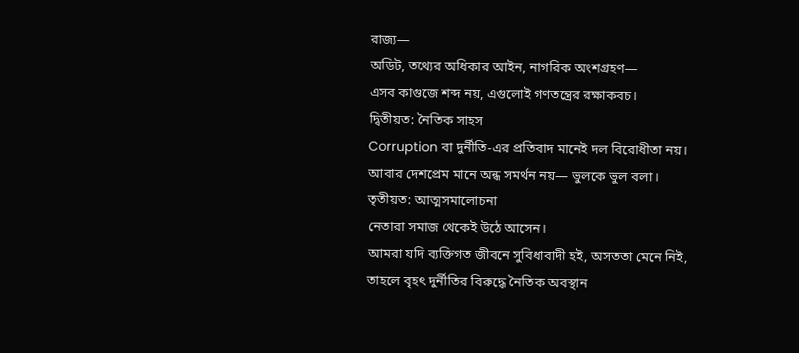রাজ্য—
অডিট, তথ্যের অধিকার আইন, নাগরিক অংশগ্রহণ—
এসব কাগুজে শব্দ নয়, এগুলোই গণতন্ত্রের রক্ষাকবচ।
দ্বিতীয়ত: নৈতিক সাহস
Corruption বা দুর্নীতি-এর প্রতিবাদ মানেই দল বিরোধীতা নয়।
আবার দেশপ্রেম মানে অন্ধ সমর্থন নয়— ভুলকে ভুল বলা।
তৃতীয়ত: আত্মসমালোচনা
নেতারা সমাজ থেকেই উঠে আসেন।
আমরা যদি ব্যক্তিগত জীবনে সুবিধাবাদী হই, অসততা মেনে নিই,
তাহলে বৃহৎ দুর্নীতির বিরুদ্ধে নৈতিক অবস্থান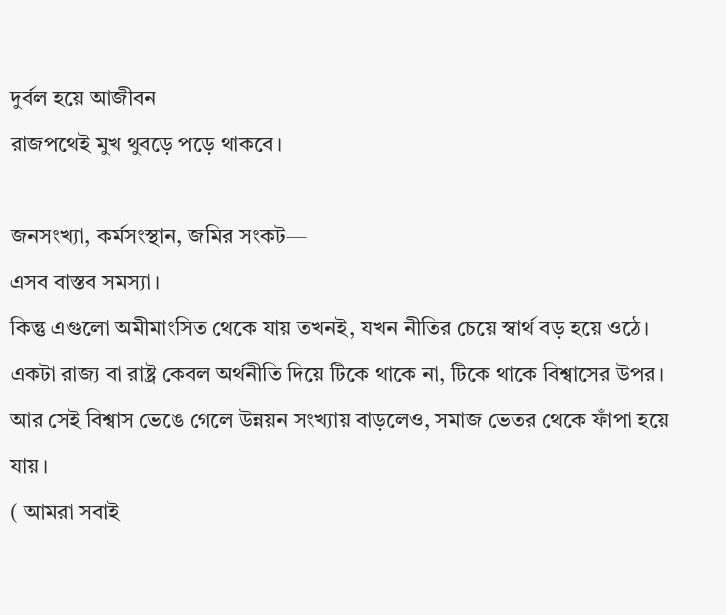দুর্বল হয়ে আজীবন
রাজপথেই মুখ থুবড়ে পড়ে থাকবে।

জনসংখ্যা, কর্মসংস্থান, জমির সংকট—
এসব বাস্তব সমস্যা।
কিন্তু এগুলো অমীমাংসিত থেকে যায় তখনই, যখন নীতির চেয়ে স্বার্থ বড় হয়ে ওঠে।
একটা রাজ্য বা রাষ্ট্র কেবল অর্থনীতি দিয়ে টিকে থাকে না, টিকে থাকে বিশ্বাসের উপর।
আর সেই বিশ্বাস ভেঙে গেলে উন্নয়ন সংখ্যায় বাড়লেও, সমাজ ভেতর থেকে ফাঁপা হয়ে যায়।
( আমরা সবাই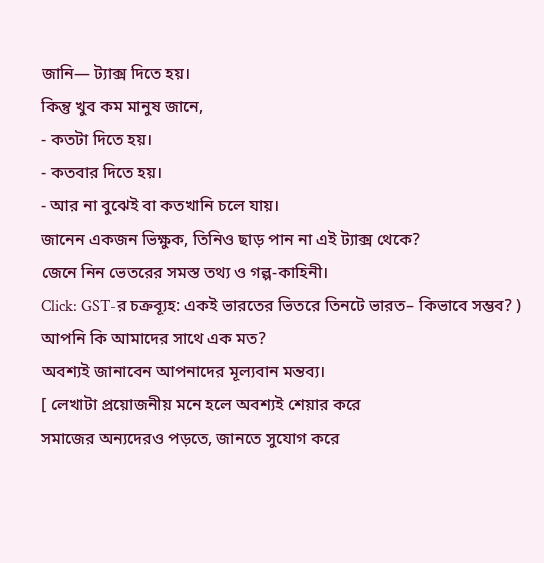জানি— ট্যাক্স দিতে হয়।
কিন্তু খুব কম মানুষ জানে,
- কতটা দিতে হয়।
- কতবার দিতে হয়।
- আর না বুঝেই বা কতখানি চলে যায়।
জানেন একজন ভিক্ষুক, তিনিও ছাড় পান না এই ট্যাক্স থেকে?
জেনে নিন ভেতরের সমস্ত তথ্য ও গল্প-কাহিনী।
Click: GST-র চক্রব্যূহ: একই ভারতের ভিতরে তিনটে ভারত– কিভাবে সম্ভব? )
আপনি কি আমাদের সাথে এক মত?
অবশ্যই জানাবেন আপনাদের মূল্যবান মন্তব্য।
[ লেখাটা প্রয়োজনীয় মনে হলে অবশ্যই শেয়ার করে
সমাজের অন্যদেরও পড়তে, জানতে সুযোগ করে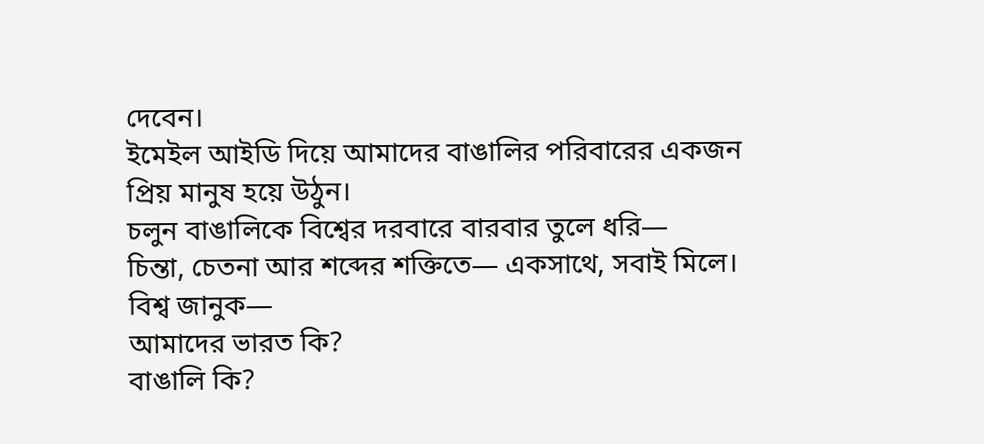দেবেন।
ইমেইল আইডি দিয়ে আমাদের বাঙালির পরিবারের একজন
প্রিয় মানুষ হয়ে উঠুন।
চলুন বাঙালিকে বিশ্বের দরবারে বারবার তুলে ধরি—
চিন্তা, চেতনা আর শব্দের শক্তিতে— একসাথে, সবাই মিলে।
বিশ্ব জানুক—
আমাদের ভারত কি?
বাঙালি কি?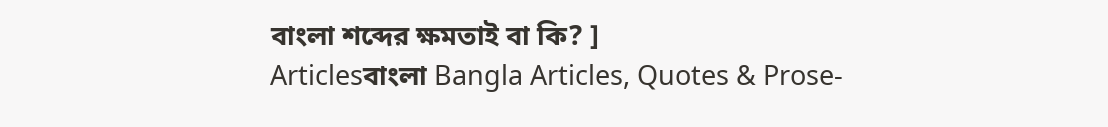বাংলা শব্দের ক্ষমতাই বা কি? ]
Articlesবাংলা Bangla Articles, Quotes & Prose-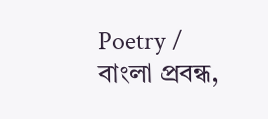Poetry / বাংলা প্রবন্ধ,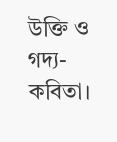উক্তি ও গদ্য-কবিতা।